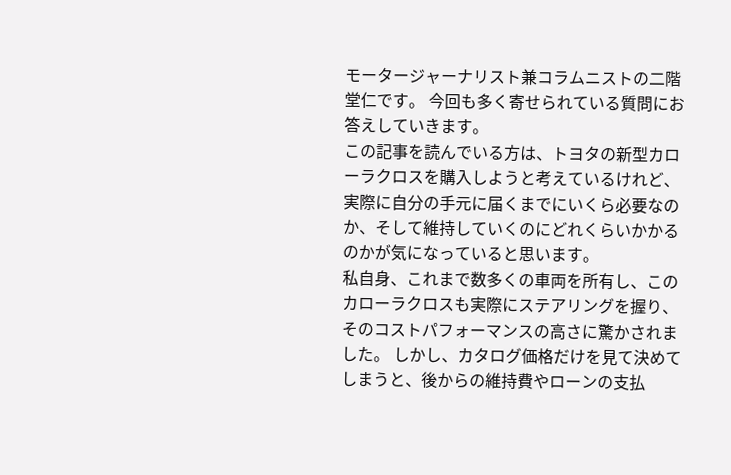モータージャーナリスト兼コラムニストの二階堂仁です。 今回も多く寄せられている質問にお答えしていきます。
この記事を読んでいる方は、トヨタの新型カローラクロスを購入しようと考えているけれど、実際に自分の手元に届くまでにいくら必要なのか、そして維持していくのにどれくらいかかるのかが気になっていると思います。
私自身、これまで数多くの車両を所有し、このカローラクロスも実際にステアリングを握り、そのコストパフォーマンスの高さに驚かされました。 しかし、カタログ価格だけを見て決めてしまうと、後からの維持費やローンの支払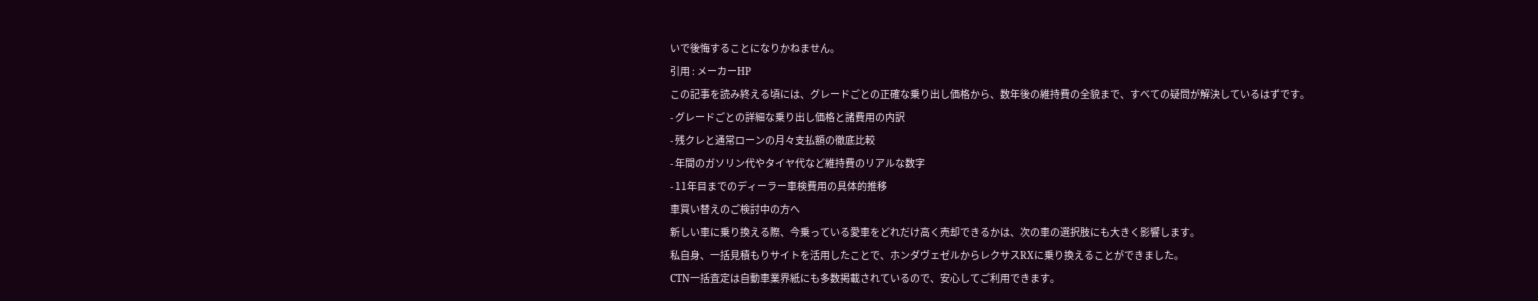いで後悔することになりかねません。
引用 : メーカーHP
この記事を読み終える頃には、グレードごとの正確な乗り出し価格から、数年後の維持費の全貌まで、すべての疑問が解決しているはずです。
- グレードごとの詳細な乗り出し価格と諸費用の内訳
- 残クレと通常ローンの月々支払額の徹底比較
- 年間のガソリン代やタイヤ代など維持費のリアルな数字
- 11年目までのディーラー車検費用の具体的推移
車買い替えのご検討中の方へ
新しい車に乗り換える際、今乗っている愛車をどれだけ高く売却できるかは、次の車の選択肢にも大きく影響します。
私自身、一括見積もりサイトを活用したことで、ホンダヴェゼルからレクサスRXに乗り換えることができました。
CTN一括査定は自動車業界紙にも多数掲載されているので、安心してご利用できます。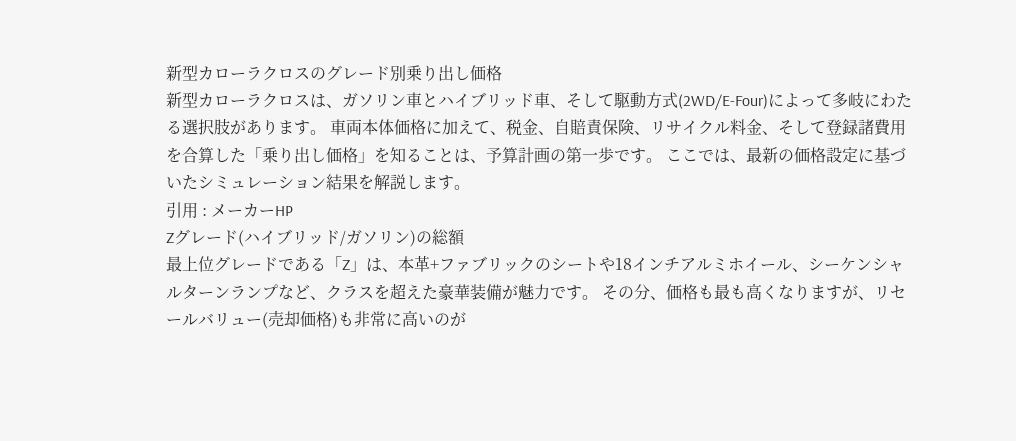新型カローラクロスのグレード別乗り出し価格
新型カローラクロスは、ガソリン車とハイブリッド車、そして駆動方式(2WD/E-Four)によって多岐にわたる選択肢があります。 車両本体価格に加えて、税金、自賠責保険、リサイクル料金、そして登録諸費用を合算した「乗り出し価格」を知ることは、予算計画の第一歩です。 ここでは、最新の価格設定に基づいたシミュレーション結果を解説します。
引用 : メーカーHP
Zグレード(ハイブリッド/ガソリン)の総額
最上位グレードである「Z」は、本革+ファブリックのシートや18インチアルミホイール、シーケンシャルターンランプなど、クラスを超えた豪華装備が魅力です。 その分、価格も最も高くなりますが、リセールバリュー(売却価格)も非常に高いのが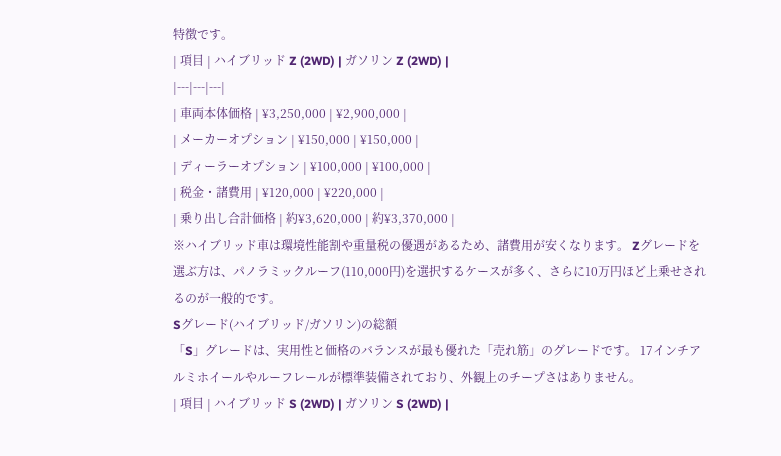特徴です。
| 項目 | ハイブリッド Z (2WD) | ガソリン Z (2WD) |
|---|---|---|
| 車両本体価格 | ¥3,250,000 | ¥2,900,000 |
| メーカーオプション | ¥150,000 | ¥150,000 |
| ディーラーオプション | ¥100,000 | ¥100,000 |
| 税金・諸費用 | ¥120,000 | ¥220,000 |
| 乗り出し合計価格 | 約¥3,620,000 | 約¥3,370,000 |
※ハイブリッド車は環境性能割や重量税の優遇があるため、諸費用が安くなります。 Zグレードを選ぶ方は、パノラミックルーフ(110,000円)を選択するケースが多く、さらに10万円ほど上乗せされるのが一般的です。
Sグレード(ハイブリッド/ガソリン)の総額
「S」グレードは、実用性と価格のバランスが最も優れた「売れ筋」のグレードです。 17インチアルミホイールやルーフレールが標準装備されており、外観上のチープさはありません。
| 項目 | ハイブリッド S (2WD) | ガソリン S (2WD) |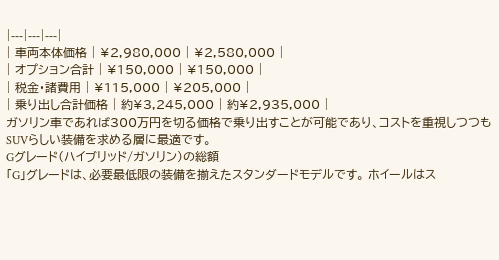|---|---|---|
| 車両本体価格 | ¥2,980,000 | ¥2,580,000 |
| オプション合計 | ¥150,000 | ¥150,000 |
| 税金・諸費用 | ¥115,000 | ¥205,000 |
| 乗り出し合計価格 | 約¥3,245,000 | 約¥2,935,000 |
ガソリン車であれば300万円を切る価格で乗り出すことが可能であり、コストを重視しつつもSUVらしい装備を求める層に最適です。
Gグレード(ハイブリッド/ガソリン)の総額
「G」グレードは、必要最低限の装備を揃えたスタンダードモデルです。 ホイールはス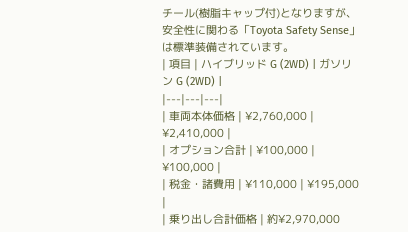チール(樹脂キャップ付)となりますが、安全性に関わる「Toyota Safety Sense」は標準装備されています。
| 項目 | ハイブリッド G (2WD) | ガソリン G (2WD) |
|---|---|---|
| 車両本体価格 | ¥2,760,000 | ¥2,410,000 |
| オプション合計 | ¥100,000 | ¥100,000 |
| 税金・諸費用 | ¥110,000 | ¥195,000 |
| 乗り出し合計価格 | 約¥2,970,000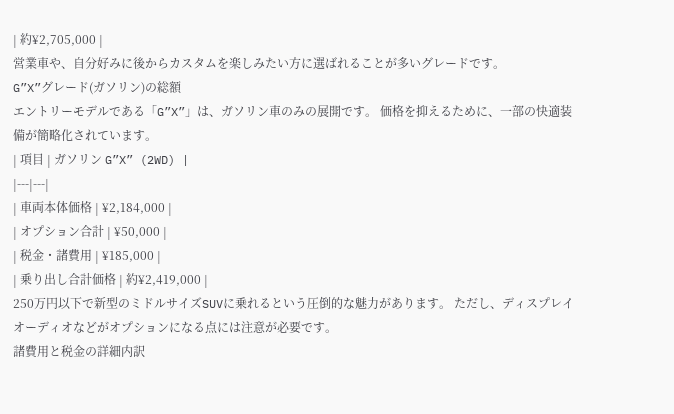| 約¥2,705,000 |
営業車や、自分好みに後からカスタムを楽しみたい方に選ばれることが多いグレードです。
G”X”グレード(ガソリン)の総額
エントリーモデルである「G”X”」は、ガソリン車のみの展開です。 価格を抑えるために、一部の快適装備が簡略化されています。
| 項目 | ガソリン G”X” (2WD) |
|---|---|
| 車両本体価格 | ¥2,184,000 |
| オプション合計 | ¥50,000 |
| 税金・諸費用 | ¥185,000 |
| 乗り出し合計価格 | 約¥2,419,000 |
250万円以下で新型のミドルサイズSUVに乗れるという圧倒的な魅力があります。 ただし、ディスプレイオーディオなどがオプションになる点には注意が必要です。
諸費用と税金の詳細内訳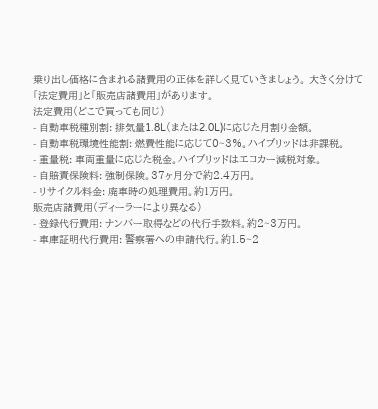乗り出し価格に含まれる諸費用の正体を詳しく見ていきましょう。 大きく分けて「法定費用」と「販売店諸費用」があります。
法定費用(どこで買っても同じ)
- 自動車税種別割: 排気量1.8L(または2.0L)に応じた月割り金額。
- 自動車税環境性能割: 燃費性能に応じて0~3%。ハイブリッドは非課税。
- 重量税: 車両重量に応じた税金。ハイブリッドはエコカー減税対象。
- 自賠責保険料: 強制保険。37ヶ月分で約2.4万円。
- リサイクル料金: 廃車時の処理費用。約1万円。
販売店諸費用(ディーラーにより異なる)
- 登録代行費用: ナンバー取得などの代行手数料。約2~3万円。
- 車庫証明代行費用: 警察署への申請代行。約1.5~2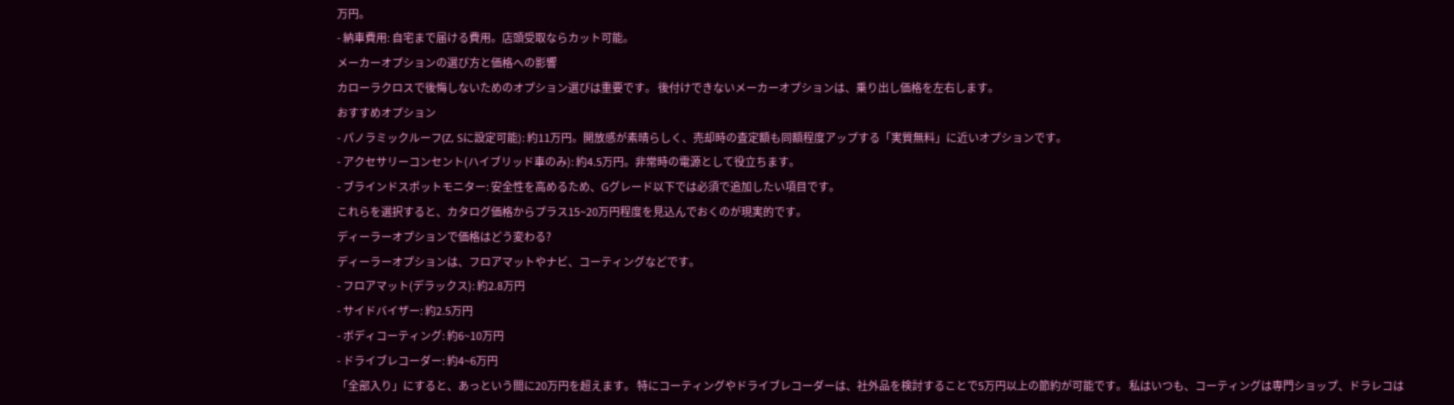万円。
- 納車費用: 自宅まで届ける費用。店頭受取ならカット可能。
メーカーオプションの選び方と価格への影響
カローラクロスで後悔しないためのオプション選びは重要です。 後付けできないメーカーオプションは、乗り出し価格を左右します。
おすすめオプション
- パノラミックルーフ(Z, Sに設定可能): 約11万円。開放感が素晴らしく、売却時の査定額も同額程度アップする「実質無料」に近いオプションです。
- アクセサリーコンセント(ハイブリッド車のみ): 約4.5万円。非常時の電源として役立ちます。
- ブラインドスポットモニター: 安全性を高めるため、Gグレード以下では必須で追加したい項目です。
これらを選択すると、カタログ価格からプラス15~20万円程度を見込んでおくのが現実的です。
ディーラーオプションで価格はどう変わる?
ディーラーオプションは、フロアマットやナビ、コーティングなどです。
- フロアマット(デラックス): 約2.8万円
- サイドバイザー: 約2.5万円
- ボディコーティング: 約6~10万円
- ドライブレコーダー: 約4~6万円
「全部入り」にすると、あっという間に20万円を超えます。 特にコーティングやドライブレコーダーは、社外品を検討することで5万円以上の節約が可能です。 私はいつも、コーティングは専門ショップ、ドラレコは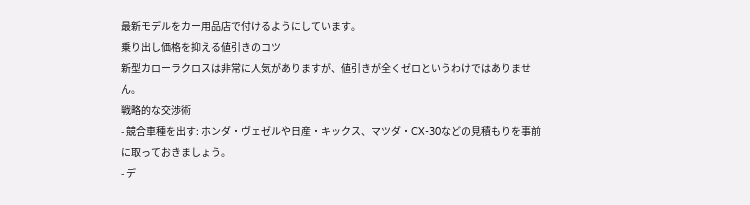最新モデルをカー用品店で付けるようにしています。
乗り出し価格を抑える値引きのコツ
新型カローラクロスは非常に人気がありますが、値引きが全くゼロというわけではありません。
戦略的な交渉術
- 競合車種を出す: ホンダ・ヴェゼルや日産・キックス、マツダ・CX-30などの見積もりを事前に取っておきましょう。
- デ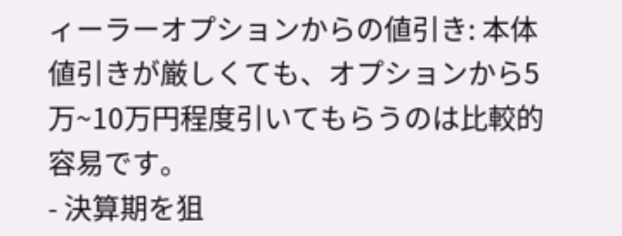ィーラーオプションからの値引き: 本体値引きが厳しくても、オプションから5万~10万円程度引いてもらうのは比較的容易です。
- 決算期を狙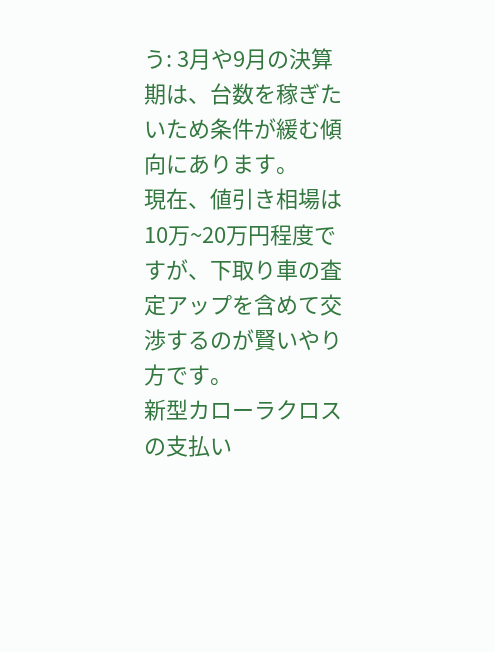う: 3月や9月の決算期は、台数を稼ぎたいため条件が緩む傾向にあります。
現在、値引き相場は10万~20万円程度ですが、下取り車の査定アップを含めて交渉するのが賢いやり方です。
新型カローラクロスの支払い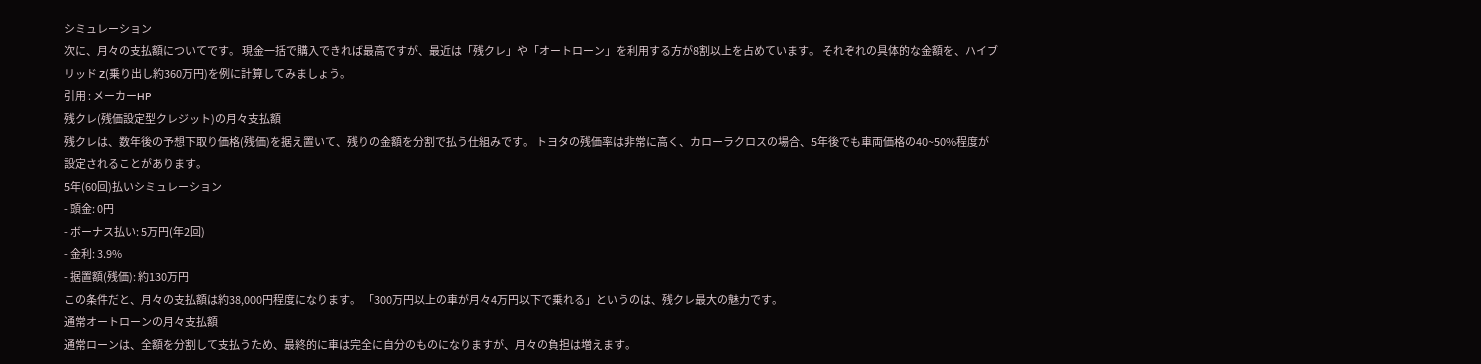シミュレーション
次に、月々の支払額についてです。 現金一括で購入できれば最高ですが、最近は「残クレ」や「オートローン」を利用する方が8割以上を占めています。 それぞれの具体的な金額を、ハイブリッド Z(乗り出し約360万円)を例に計算してみましょう。
引用 : メーカーHP
残クレ(残価設定型クレジット)の月々支払額
残クレは、数年後の予想下取り価格(残価)を据え置いて、残りの金額を分割で払う仕組みです。 トヨタの残価率は非常に高く、カローラクロスの場合、5年後でも車両価格の40~50%程度が設定されることがあります。
5年(60回)払いシミュレーション
- 頭金: 0円
- ボーナス払い: 5万円(年2回)
- 金利: 3.9%
- 据置額(残価): 約130万円
この条件だと、月々の支払額は約38,000円程度になります。 「300万円以上の車が月々4万円以下で乗れる」というのは、残クレ最大の魅力です。
通常オートローンの月々支払額
通常ローンは、全額を分割して支払うため、最終的に車は完全に自分のものになりますが、月々の負担は増えます。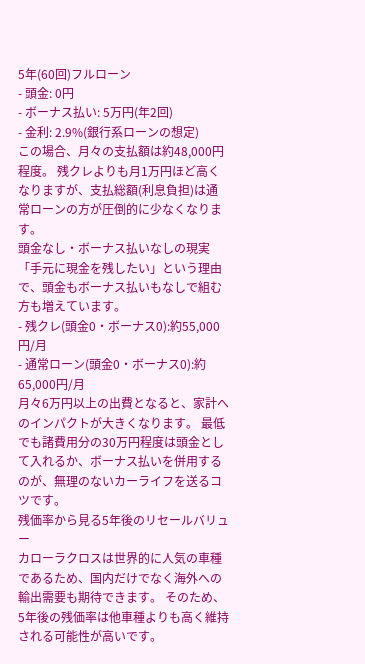5年(60回)フルローン
- 頭金: 0円
- ボーナス払い: 5万円(年2回)
- 金利: 2.9%(銀行系ローンの想定)
この場合、月々の支払額は約48,000円程度。 残クレよりも月1万円ほど高くなりますが、支払総額(利息負担)は通常ローンの方が圧倒的に少なくなります。
頭金なし・ボーナス払いなしの現実
「手元に現金を残したい」という理由で、頭金もボーナス払いもなしで組む方も増えています。
- 残クレ(頭金0・ボーナス0):約55,000円/月
- 通常ローン(頭金0・ボーナス0):約65,000円/月
月々6万円以上の出費となると、家計へのインパクトが大きくなります。 最低でも諸費用分の30万円程度は頭金として入れるか、ボーナス払いを併用するのが、無理のないカーライフを送るコツです。
残価率から見る5年後のリセールバリュー
カローラクロスは世界的に人気の車種であるため、国内だけでなく海外への輸出需要も期待できます。 そのため、5年後の残価率は他車種よりも高く維持される可能性が高いです。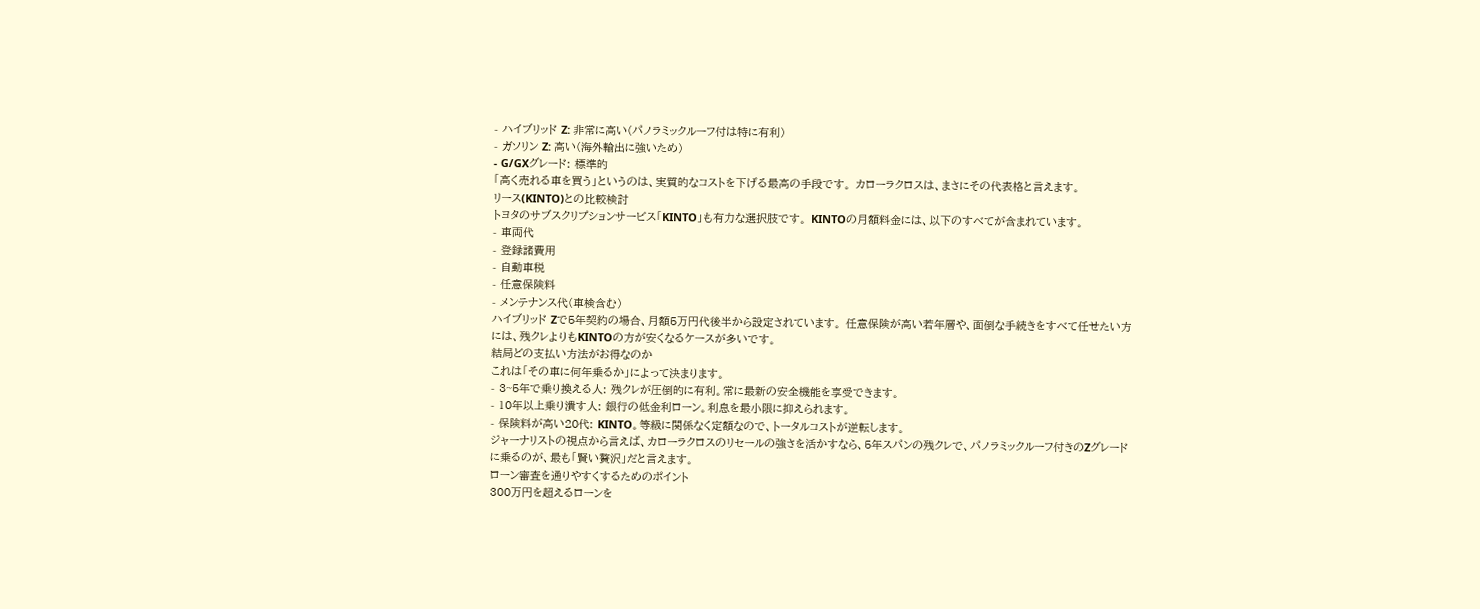- ハイブリッド Z: 非常に高い(パノラミックルーフ付は特に有利)
- ガソリン Z: 高い(海外輸出に強いため)
- G/GXグレード: 標準的
「高く売れる車を買う」というのは、実質的なコストを下げる最高の手段です。 カローラクロスは、まさにその代表格と言えます。
リース(KINTO)との比較検討
トヨタのサブスクリプションサービス「KINTO」も有力な選択肢です。 KINTOの月額料金には、以下のすべてが含まれています。
- 車両代
- 登録諸費用
- 自動車税
- 任意保険料
- メンテナンス代(車検含む)
ハイブリッド Zで5年契約の場合、月額5万円代後半から設定されています。 任意保険が高い若年層や、面倒な手続きをすべて任せたい方には、残クレよりもKINTOの方が安くなるケースが多いです。
結局どの支払い方法がお得なのか
これは「その車に何年乗るか」によって決まります。
- 3~5年で乗り換える人: 残クレが圧倒的に有利。常に最新の安全機能を享受できます。
- 10年以上乗り潰す人: 銀行の低金利ローン。利息を最小限に抑えられます。
- 保険料が高い20代: KINTO。等級に関係なく定額なので、トータルコストが逆転します。
ジャーナリストの視点から言えば、カローラクロスのリセールの強さを活かすなら、5年スパンの残クレで、パノラミックルーフ付きのZグレードに乗るのが、最も「賢い贅沢」だと言えます。
ローン審査を通りやすくするためのポイント
300万円を超えるローンを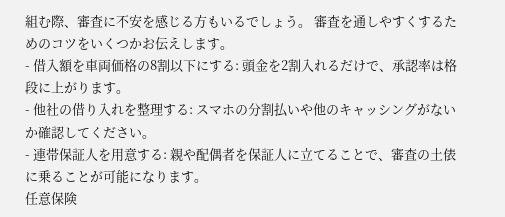組む際、審査に不安を感じる方もいるでしょう。 審査を通しやすくするためのコツをいくつかお伝えします。
- 借入額を車両価格の8割以下にする: 頭金を2割入れるだけで、承認率は格段に上がります。
- 他社の借り入れを整理する: スマホの分割払いや他のキャッシングがないか確認してください。
- 連帯保証人を用意する: 親や配偶者を保証人に立てることで、審査の土俵に乗ることが可能になります。
任意保険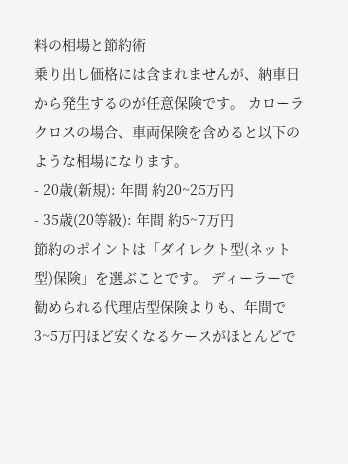料の相場と節約術
乗り出し価格には含まれませんが、納車日から発生するのが任意保険です。 カローラクロスの場合、車両保険を含めると以下のような相場になります。
- 20歳(新規): 年間 約20~25万円
- 35歳(20等級): 年間 約5~7万円
節約のポイントは「ダイレクト型(ネット型)保険」を選ぶことです。 ディーラーで勧められる代理店型保険よりも、年間で3~5万円ほど安くなるケースがほとんどで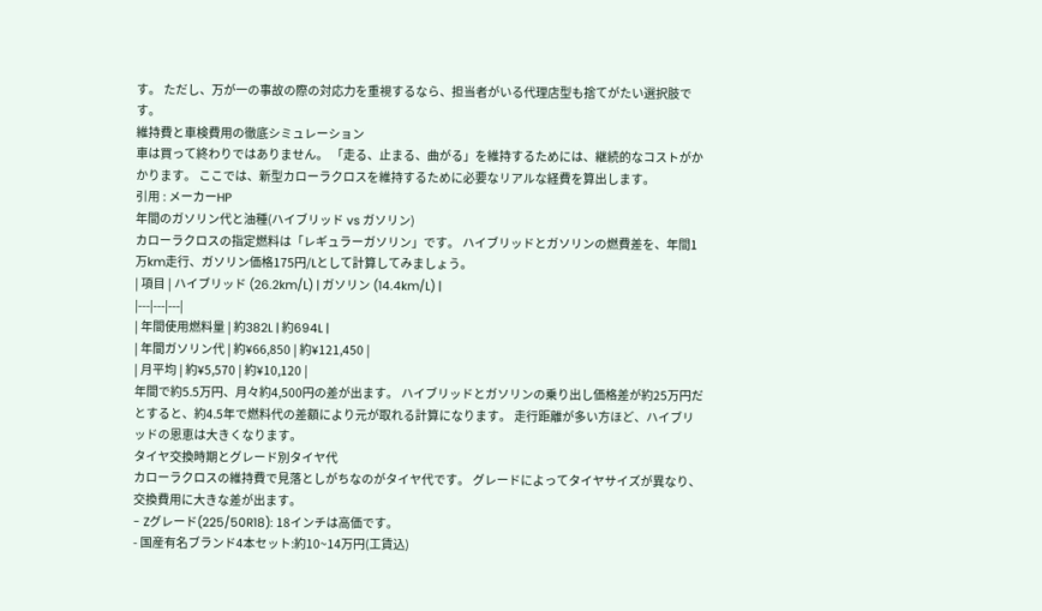す。 ただし、万が一の事故の際の対応力を重視するなら、担当者がいる代理店型も捨てがたい選択肢です。
維持費と車検費用の徹底シミュレーション
車は買って終わりではありません。 「走る、止まる、曲がる」を維持するためには、継続的なコストがかかります。 ここでは、新型カローラクロスを維持するために必要なリアルな経費を算出します。
引用 : メーカーHP
年間のガソリン代と油種(ハイブリッド vs ガソリン)
カローラクロスの指定燃料は「レギュラーガソリン」です。 ハイブリッドとガソリンの燃費差を、年間1万km走行、ガソリン価格175円/Lとして計算してみましょう。
| 項目 | ハイブリッド (26.2km/L) | ガソリン (14.4km/L) |
|---|---|---|
| 年間使用燃料量 | 約382L | 約694L |
| 年間ガソリン代 | 約¥66,850 | 約¥121,450 |
| 月平均 | 約¥5,570 | 約¥10,120 |
年間で約5.5万円、月々約4,500円の差が出ます。 ハイブリッドとガソリンの乗り出し価格差が約25万円だとすると、約4.5年で燃料代の差額により元が取れる計算になります。 走行距離が多い方ほど、ハイブリッドの恩恵は大きくなります。
タイヤ交換時期とグレード別タイヤ代
カローラクロスの維持費で見落としがちなのがタイヤ代です。 グレードによってタイヤサイズが異なり、交換費用に大きな差が出ます。
- Zグレード(225/50R18): 18インチは高価です。
- 国産有名ブランド4本セット:約10~14万円(工賃込)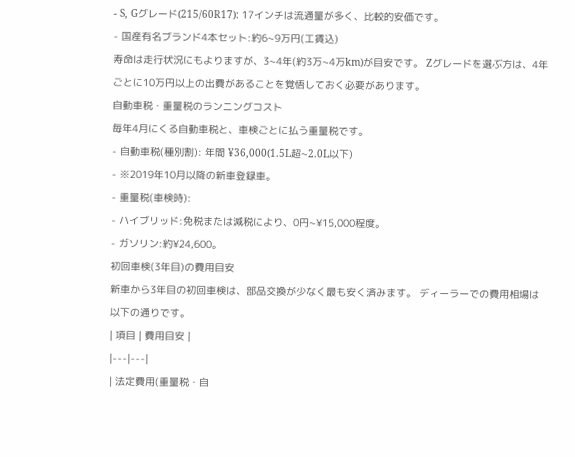- S, Gグレード(215/60R17): 17インチは流通量が多く、比較的安価です。
- 国産有名ブランド4本セット:約6~9万円(工賃込)
寿命は走行状況にもよりますが、3~4年(約3万~4万km)が目安です。 Zグレードを選ぶ方は、4年ごとに10万円以上の出費があることを覚悟しておく必要があります。
自動車税・重量税のランニングコスト
毎年4月にくる自動車税と、車検ごとに払う重量税です。
- 自動車税(種別割): 年間 ¥36,000(1.5L超~2.0L以下)
- ※2019年10月以降の新車登録車。
- 重量税(車検時):
- ハイブリッド:免税または減税により、0円~¥15,000程度。
- ガソリン:約¥24,600。
初回車検(3年目)の費用目安
新車から3年目の初回車検は、部品交換が少なく最も安く済みます。 ディーラーでの費用相場は以下の通りです。
| 項目 | 費用目安 |
|---|---|
| 法定費用(重量税・自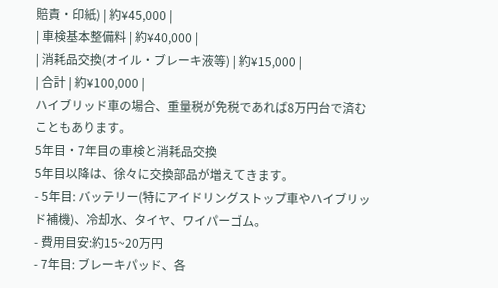賠責・印紙) | 約¥45,000 |
| 車検基本整備料 | 約¥40,000 |
| 消耗品交換(オイル・ブレーキ液等) | 約¥15,000 |
| 合計 | 約¥100,000 |
ハイブリッド車の場合、重量税が免税であれば8万円台で済むこともあります。
5年目・7年目の車検と消耗品交換
5年目以降は、徐々に交換部品が増えてきます。
- 5年目: バッテリー(特にアイドリングストップ車やハイブリッド補機)、冷却水、タイヤ、ワイパーゴム。
- 費用目安:約15~20万円
- 7年目: ブレーキパッド、各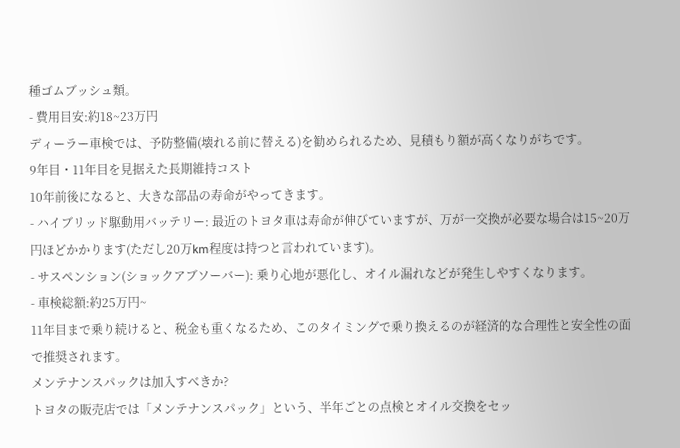種ゴムブッシュ類。
- 費用目安:約18~23万円
ディーラー車検では、予防整備(壊れる前に替える)を勧められるため、見積もり額が高くなりがちです。
9年目・11年目を見据えた長期維持コスト
10年前後になると、大きな部品の寿命がやってきます。
- ハイブリッド駆動用バッテリー: 最近のトヨタ車は寿命が伸びていますが、万が一交換が必要な場合は15~20万円ほどかかります(ただし20万km程度は持つと言われています)。
- サスペンション(ショックアブソーバー): 乗り心地が悪化し、オイル漏れなどが発生しやすくなります。
- 車検総額:約25万円~
11年目まで乗り続けると、税金も重くなるため、このタイミングで乗り換えるのが経済的な合理性と安全性の面で推奨されます。
メンテナンスパックは加入すべきか?
トヨタの販売店では「メンテナンスパック」という、半年ごとの点検とオイル交換をセッ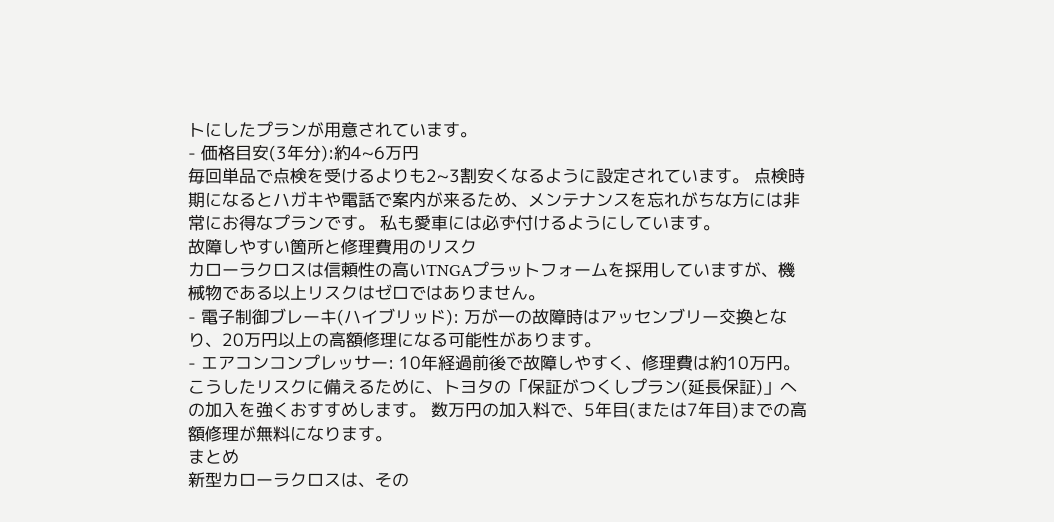トにしたプランが用意されています。
- 価格目安(3年分):約4~6万円
毎回単品で点検を受けるよりも2~3割安くなるように設定されています。 点検時期になるとハガキや電話で案内が来るため、メンテナンスを忘れがちな方には非常にお得なプランです。 私も愛車には必ず付けるようにしています。
故障しやすい箇所と修理費用のリスク
カローラクロスは信頼性の高いTNGAプラットフォームを採用していますが、機械物である以上リスクはゼロではありません。
- 電子制御ブレーキ(ハイブリッド): 万が一の故障時はアッセンブリー交換となり、20万円以上の高額修理になる可能性があります。
- エアコンコンプレッサー: 10年経過前後で故障しやすく、修理費は約10万円。
こうしたリスクに備えるために、トヨタの「保証がつくしプラン(延長保証)」への加入を強くおすすめします。 数万円の加入料で、5年目(または7年目)までの高額修理が無料になります。
まとめ
新型カローラクロスは、その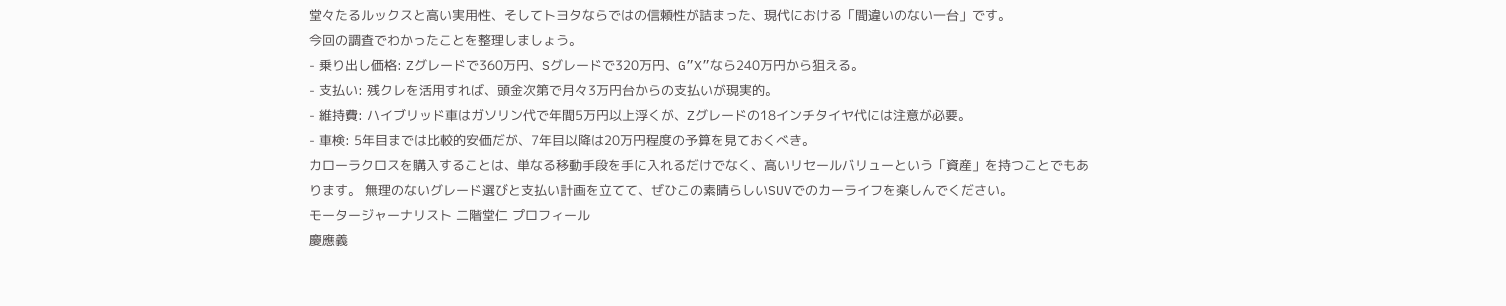堂々たるルックスと高い実用性、そしてトヨタならではの信頼性が詰まった、現代における「間違いのない一台」です。
今回の調査でわかったことを整理しましょう。
- 乗り出し価格: Zグレードで360万円、Sグレードで320万円、G”X”なら240万円から狙える。
- 支払い: 残クレを活用すれば、頭金次第で月々3万円台からの支払いが現実的。
- 維持費: ハイブリッド車はガソリン代で年間5万円以上浮くが、Zグレードの18インチタイヤ代には注意が必要。
- 車検: 5年目までは比較的安価だが、7年目以降は20万円程度の予算を見ておくべき。
カローラクロスを購入することは、単なる移動手段を手に入れるだけでなく、高いリセールバリューという「資産」を持つことでもあります。 無理のないグレード選びと支払い計画を立てて、ぜひこの素晴らしいSUVでのカーライフを楽しんでください。
モータージャーナリスト 二階堂仁 プロフィール
慶應義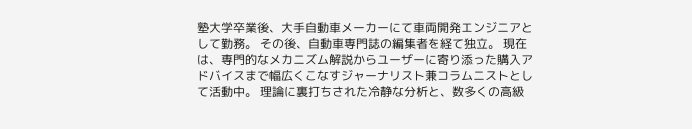塾大学卒業後、大手自動車メーカーにて車両開発エンジニアとして勤務。 その後、自動車専門誌の編集者を経て独立。 現在は、専門的なメカニズム解説からユーザーに寄り添った購入アドバイスまで幅広くこなすジャーナリスト兼コラムニストとして活動中。 理論に裏打ちされた冷静な分析と、数多くの高級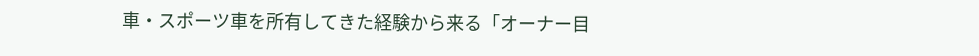車・スポーツ車を所有してきた経験から来る「オーナー目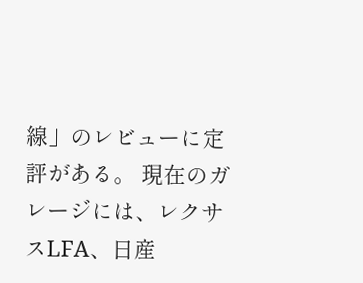線」のレビューに定評がある。 現在のガレージには、レクサスLFA、日産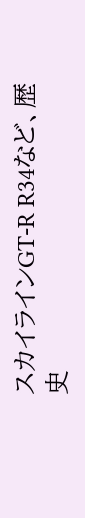スカイラインGT-R R34など、歴史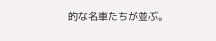的な名車たちが並ぶ。